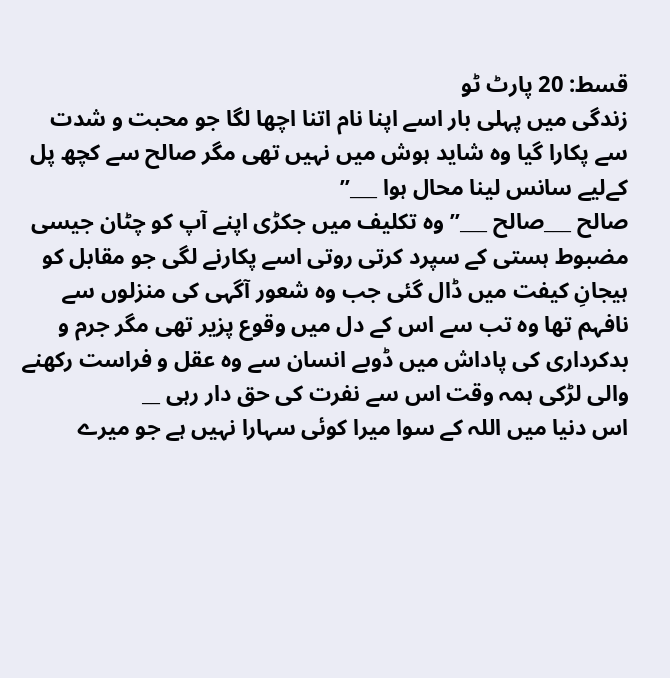قسط: 20 پارٹ ٹو
زندگی میں پہلی بار اسے اپنا نام اتنا اچھا لگا جو محبت و شدت سے پکارا گیا وہ شاید ہوش میں نہیں تھی مگر صالح سے کچھ پل کےلیے سانس لینا محال ہوا ___”
صالح ___صالح ___” وہ تکلیف میں جکڑی اپنے آپ کو چٹان جیسی مضبوط ہستی کے سپرد کرتی روتی اسے پکارنے لگی جو مقابل کو ہیجانِ کیفت میں ڈال گئی جب وہ شعور آگہی کی منزلوں سے نافہم تھا وہ تب سے اس کے دل میں وقوع پزیر تھی مگر جرم و بدکرداری کی پاداش میں ڈوبے انسان سے وہ عقل و فراست رکھنے والی لڑکی ہمہ وقت اس سے نفرت کی حق دار رہی __
اس دنیا میں اللہ کے سوا میرا کوئی سہارا نہیں ہے جو میرے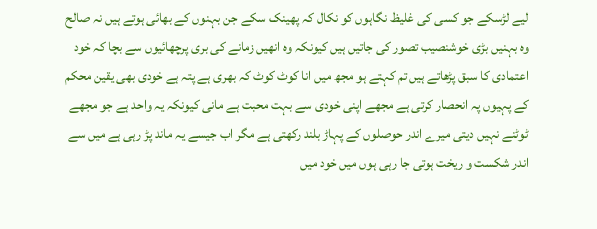لیے لڑسکے جو کسی کی غلیظ نگاہوں کو نکال کہ پھینک سکے جن بہنوں کے بھائی ہوتے ہیں نہ صالح وہ بہنیں بڑی خوشنصیب تصور کی جاتیں ہیں کیونکہ وہ انھیں زمانے کی بری پرچھائیوں سے بچا کہ خود اعتمادی کا سبق پڑھاتے ہیں تم کہتے ہو مجھ میں انا کوٹ کوٹ کہ بھری ہے پتہ ہے خودی بھی یقین محکم کے پہیوں پہ انحصار کرتی ہے مجھے اپنی خودی سے بہت محبت ہے مانی کیونکہ یہ واحد ہے جو مجھے ٹوٹنے نہیں دیتی میرے اندر حوصلوں کے پہاڑ بلند رکھتی ہے مگر اب جیسے یہ ماند پڑ رہی ہے میں سے اندر شکست و ریخت ہوتی جا رہی ہوں میں خود میں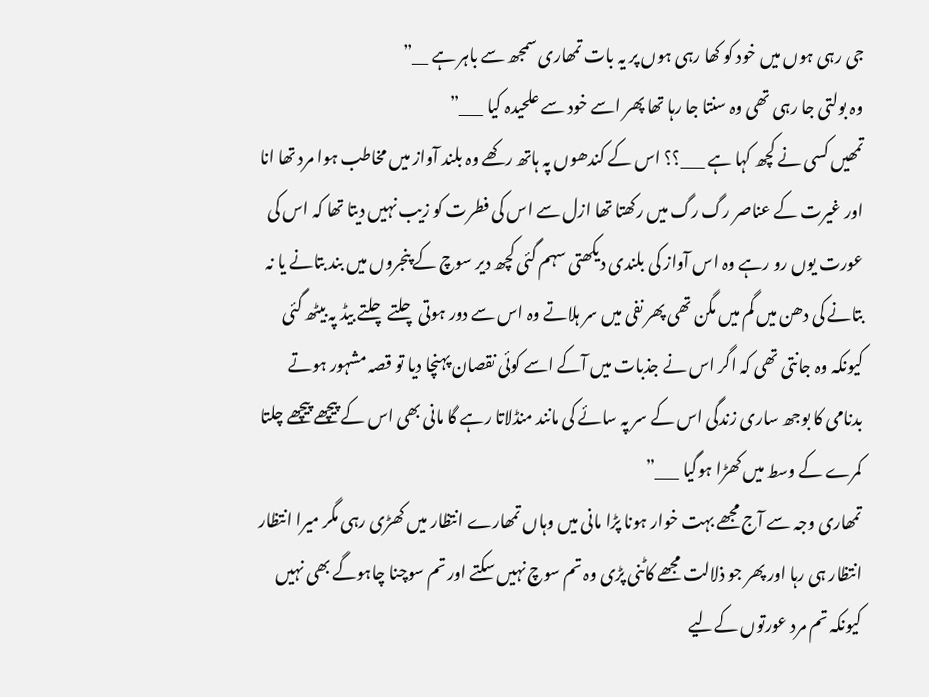جی رہی ہوں میں خود کو کھا رہی ہوں پر یہ بات تمھاری سمجھ سے باہر ہے __”
وہ بولتی جا رہی تھی وہ سنتا جا رہا تھا پھر اسے خود سے علحیدہ کیا ___”
تمھیں کسی نے کچھ کہا ہے ___؟؟ اس کے کندھوں پہ ہاتھ رکھے وہ بلند آواز میں مخاطب ہوا مرد تھا انا اور غیرت کے عناصر رگ رگ میں رکھتا تھا ازل سے اس کی فطرت کو زیب نہیں دیتا تھا کہ اس کی عورت یوں رو رہے وہ اس آواز کی بلندی دیکھتی سہم گئی کچھ دیر سوچ کے پنجروں میں بند بتانے یا نہ بتانے کی دھن میں گم میں مگن تھی پھر نفی میں سر ہلاتے وہ اس سے دور ہوتی چلتے چلتے بیڈ پہ بیٹھ گئی کیونکہ وہ جانتی تھی کہ اگر اس نے جذبات میں آکے اسے کوئی نقصان پہنچا دیا تو قصہ مشہور ہوتے بدنامی کا بوجھ ساری زندگی اس کے سر پہ سائے کی مانند منڈلاتا رہے گا مانی بھی اس کے پیچھے پیچھے چلتا کمرے کے وسط میں کھڑا ہوگیا ___”
تمھاری وجہ سے آج مجھے بہت خوار ہونا پڑا مانی میں وہاں تمھارے انتظار میں کھڑی رہی مگر میرا انتظار انتظار ہی رہا اور پھر جو ذلالت مجھے کاٹنی پڑی وہ تم سوچ نہیں سکتے اور تم سوچنا چاہوگے بھی نہیں کیونکہ تم مرد عورتوں کےلیے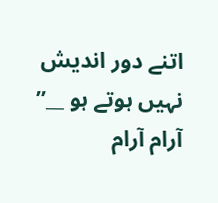اتنے دور اندیش نہیں ہوتے ہو __”
آرام آرام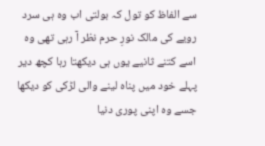سے الفاظ کو تول کہ بولتی اب وہ ہی سرد رویے کی مالک نورِ حرم نظر آ رہی تھی وہ اسے کتنے ثانیے یوں ہی دیکھتا رہا کچھ دیر پہلے خود میں پناہ لینے والی لڑکی کو دیکھا جسے وہ اپنی پوری دنیا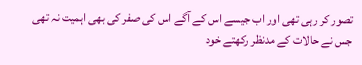تصور کر رہی تھی اور اب جیسے اس کے آگے اس کی صفر کی بھی اہمیت نہ تھی جس نے حالات کے مدنظر رکھتے خود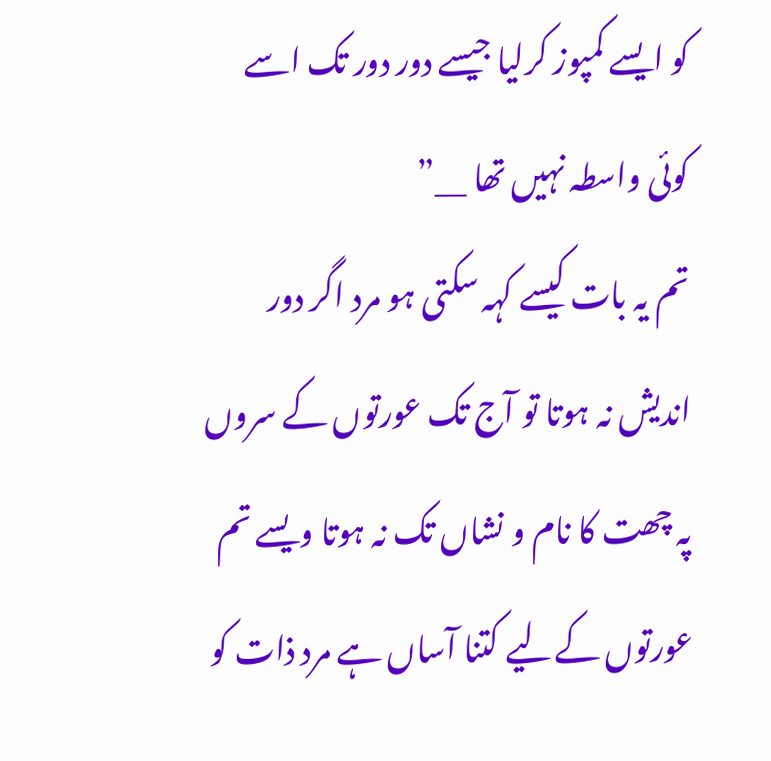کو ایسے کمپوز کرلیا جیسے دور دور تک اسے کوئی واسطہ نہیں تھا __”
تم یہ بات کیسے کہہ سکتی ہو مرد اگر دور اندیش نہ ہوتا تو آج تک عورتوں کے سروں پہ چھت کا نام و نشاں تک نہ ہوتا ویسے تم عورتوں کےلیے کتنا آساں ہے مرد ذات کو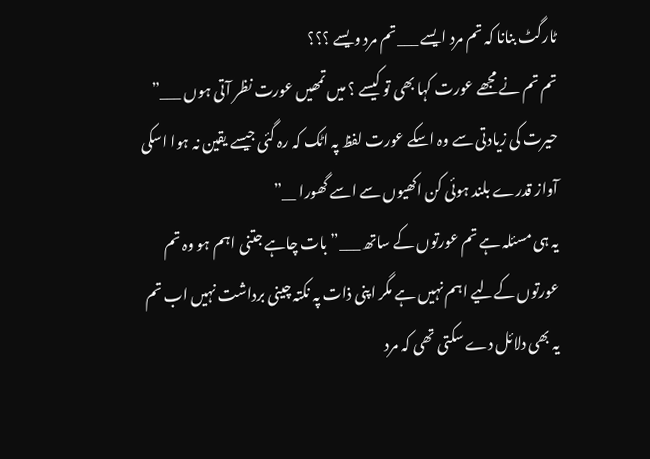ٹارگٹ بنانا کہ تم مرد ایسے ___تم مرد ویسے ؟؟؟
تم تم نے مجھے عورت کہا بھی تو کیسے ؟ میں تمھیں عورت نظر آتی ہوں ___” حیرت کی زیادتی سے وہ اسکے عورت لفظ پہ اٹک کہ رہ گئی جیسے یقین نہ ہوا اسکی آواز قدرے بلند ہوئی کن اکھیوں سے اسے گھورا __”
یہ ہی مسئلہ ہے تم عورتوں کے ساتھ ___” بات چاہے جتنی اہم ہو وہ تم عورتوں کےلیے اہم نہیں ہے مگر اپنی ذات پہ نکتہ چینی برداشت نہیں اب تم یہ بھی دلائل دے سکتی تھی کہ مرد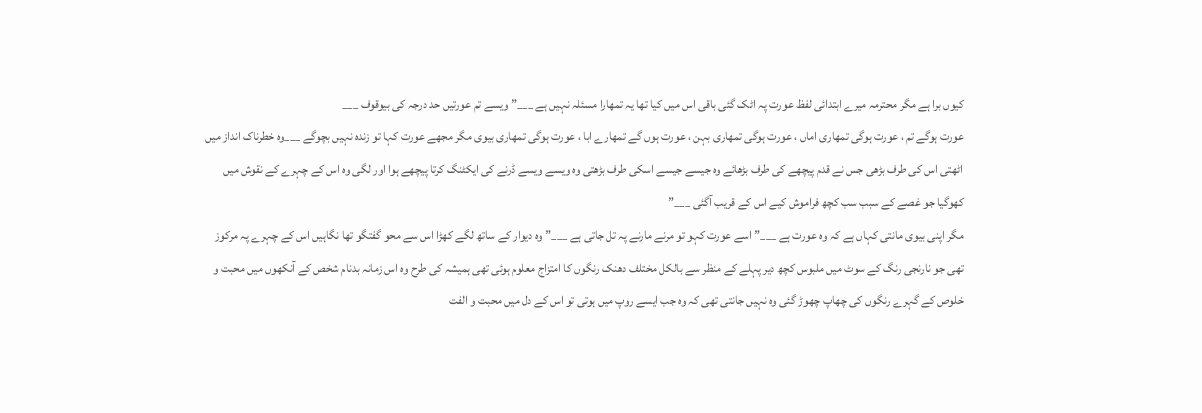کیوں برا ہے مگر محترمہ میرے ابتدائی لفظ عورت پہ اٹک گئی باقی اس میں کیا تھا یہ تمھارا مسئلہ نہیں ہے ___” ویسے تم عورتیں حد درجہ کی بیوقوف ___
عورت ہوگے تم ، عورت ہوگی تمھاری اماں ، عورت ہوگی تمھاری بہن ، عورت ہوں گے تمھارے ابا ، عورت ہوگی تمھاری بیوی مگر مجھے عورت کہا تو زندہ نہیں بچوگے ___وہ خطرناک انداز میں اٹھتی اس کی طرف بڑھی جس نے قدم پیچھے کی طرف بڑھائے وہ جیسے جیسے اسکی طرف بڑھتی وہ ویسے ویسے ڈرنے کی ایکٹنگ کرتا پیچھے ہوا اور لگی وہ اس کے چہرے کے نقوش میں کھوگیا جو غصے کے سبب سب کچھ فراموش کیے اس کے قریب آگئی ___”
مگر اپنی بیوی مانتی کہاں ہے کہ وہ عورت ہے ___” اسے عورت کہو تو مرنے مارنے پہ تل جاتی ہے ___”وہ دیوار کے ساتھ لگے کھڑا اس سے محو گفتگو تھا نگاہیں اس کے چہرے پہ مرکوز تھی جو نارنجی رنگ کے سوٹ میں ملبوس کچھ دیر پہلے کے منظر سے بالکل مختلف دھنک رنگوں کا امتزاج معلوم ہوئی تھی ہمیشہ کی طرح وہ اس زمانہ بدنام شخص کے آنکھوں میں محبت و خلوص کے گہرے رنگوں کی چھاپ چھوڑ گئی وہ نہیں جانتی تھی کہ وہ جب ایسے روپ میں ہوتی تو اس کے دل میں محبت و الفت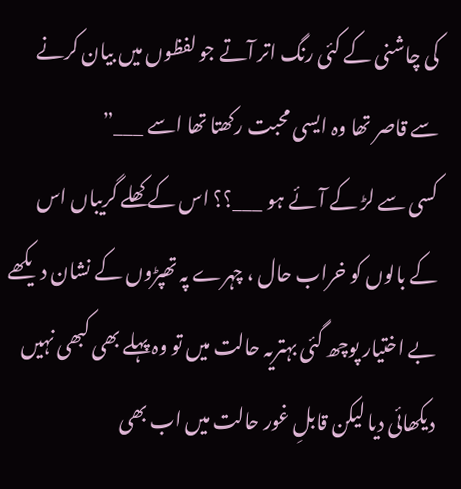کی چاشنی کے کئی رنگ اتر آتے جو لفظوں میں بیان کرنے سے قاصر تھا وہ ایسی محبت رکھتا تھا اسے ___”
کسی سے لڑ کے آئے ہو ___؟؟ اس کے کھلے گریباں اس کے بالوں کو خراب حال ، چہرے پہ تھپڑوں کے نشان دیکھے بے اختیار پوچھ گئی بہتریہ حالت میں تو وہ پہلے بھی کبھی نہیں دیکھائی دیا لیکن قابلِ غور حالت میں اب بھی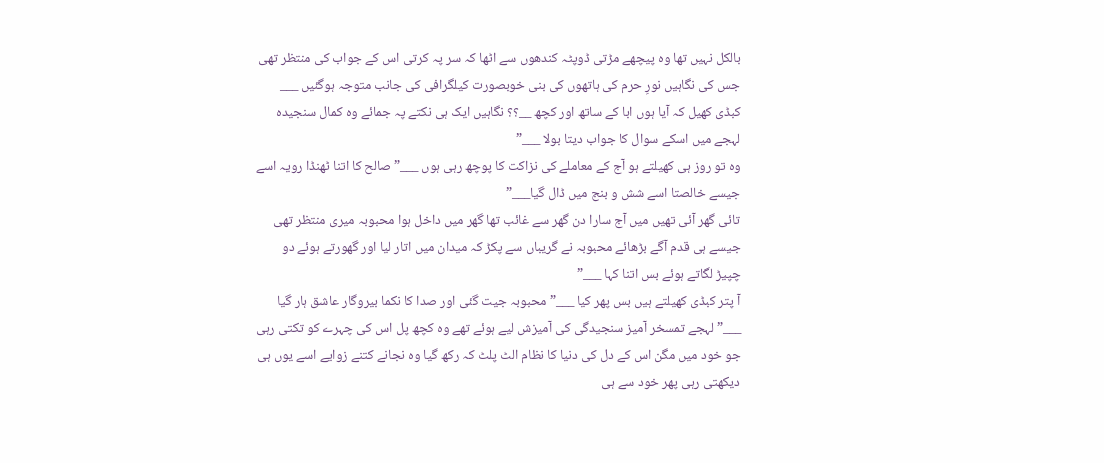بالکل نہیں تھا وہ پیچھے مڑتی ڈوپٹہ کندھوں سے اٹھا کہ سر پہ کرتی اس کے جواب کی منتظر تھی جس کی نگاہیں نورِ حرم کی ہاتھوں کی بنی خوبصورت کیلگرافی کی جانب متوجہ ہوگئیں ___
کبڈی کھیل کہ آیا ہوں ابا کے ساتھ اور کچھ __؟؟ نگاہیں ایک ہی نکتے پہ جمائے وہ کمال سنجیدہ لہجے میں اسکے سوال کا جواب دیتا بولا ___”
وہ تو روز ہی کھیلتے ہو آج کے معاملے کی نزاکت کا پوچھ رہی ہوں ___” صالح کا اتنا ٹھنڈا رویہ اسے جیسے خالصتا اسے شش و بنج میں ڈال گیا___”
تائی گھر آئی تھیں میں آج سارا دن گھر سے غائب تھا گھر میں داخل ہوا محبوبہ میری منتظر تھی جیسے ہی قدم آگے بڑھائے محبوبہ نے گریباں سے پکڑ کہ میدان میں اتار لیا اور گھورتے ہوئے دو چپیڑ لگاتے ہوئے بس اتنا کہا ___”
آ پتر کبڈی کھیلتے ہیں بس پھر کیا ___” محبوبہ جیت گئی اور صدا کا نکما بیروگار عاشق ہار گیا ___” لہجے تمسخر آمیز سنجیدگی کی آمیزش لیے ہوئے تھے وہ کچھ پل اس کی چہرے کو تکتی رہی جو خود میں مگن اس کے دل کی دنیا کا نظام الٹ پلٹ کہ رکھ گیا وہ نجانے کتنے زوایے اسے یوں ہی دیکھتی رہی پھر خود سے ہی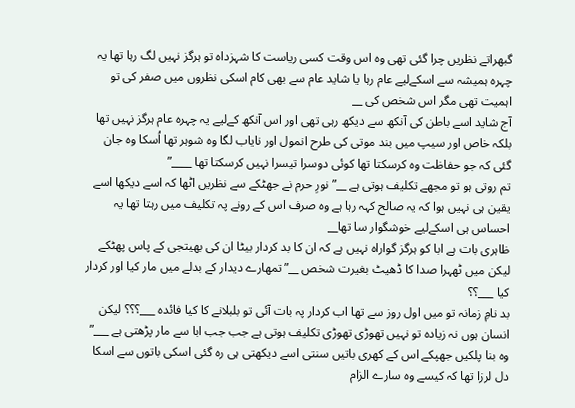گبھراتے نظریں چرا گئی تھی وہ اس وقت کسی ریاست کا شہزداہ تو ہرگز نہیں لگ رہا تھا یہ چہرہ ہمیشہ سے اسکےلیے عام رہا یا شاید عام سے بھی کام اسکی نظروں میں صفر کی تو اہمیت تھی مگر اس شخص کی __
آج شاید اسے باطن کی آنکھ سے دیکھ رہی تھی اور اس آنکھ کےلیے یہ چہرہ عام ہرگز نہیں تھا بلکہ خاص اور سیپ میں بند موتی کی طرح انمول اور نایاب لگا وہ شوہر تھا اُسکا وہ جان گئی کہ جو حفاظت وہ کرسکتا تھا کوئی دوسرا تیسرا نہیں کرسکتا تھا ____”
تم روتی ہو تو مجھے تکلیف ہوتی ہے __” نورِ حرم نے جھٹکے سے نظریں اٹھا کہ اسے دیکھا اسے یقین ہی نہیں ہوا کہ یہ صالح کہہ رہا ہے وہ صرف اس کے رونے پہ تکلیف میں رہتا تھا یہ احساس ہی اسکےلیے خوشگوار سا تھا__
ظاہری بات ہے ابا کو ہرگز گواراہ نہیں ہے کہ ان کا بد کردار بیٹا ان کی بھیتجی کے پاس پھٹکے لیکن میں ٹھہرا صدا کا ڈھیٹ بغیرت شخص __” تمھارے دیدار کے بدلے میں مار کیا اور کردار کیا ___؟؟
بد نامِ زمانہ تو میں اول روز سے تھا اب کردار پہ بات آئی تو بلبلانے کا کیا فائدہ ___؟؟؟ لیکن انسان ہوں نہ زیادہ تو نہیں تھوڑی تھوڑی تکلیف ہوتی ہے جب جب ابا سے مار پڑھتی ہے ___”
وہ بنا پلکیں جھپکے اس کے کھری باتیں سنتی اسے دیکھتی ہی رہ گئی اسکی باتوں سے اسکا دل لرزا تھا کہ کیسے وہ سارے الزام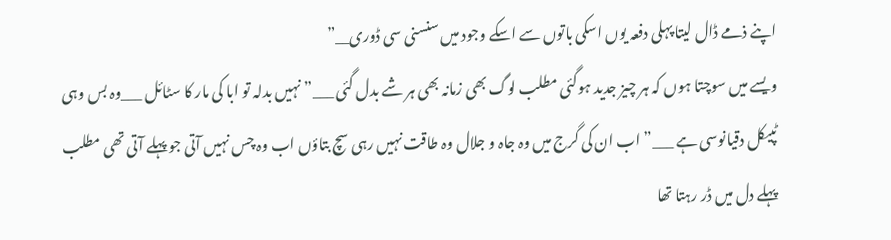اپنے ذمے ڈال لیتا پہلی دفعہ یوں اسکی باتوں سے اسکے وجود میں سنسنی سی ڈوری__”
ویسے میں سوچتا ہوں کہ ہر چیز جدید ہوگئی مطلب لوگ بھی زمانہ بھی ہر شے بدل گئی ___” نہیں بدلہ تو ابا کی مار کا سٹائل ___وہ بس وہی ٹپیکل دقیانوسی ہے ___” اب ان کی گرج میں وہ جاہ و جلال وہ طاقت نہیں رہی سچ بتاؤں اب وہ چس نہیں آتی جو پہلے آتی تھی مطلب پہلے دل میں ڈر رہتا تھا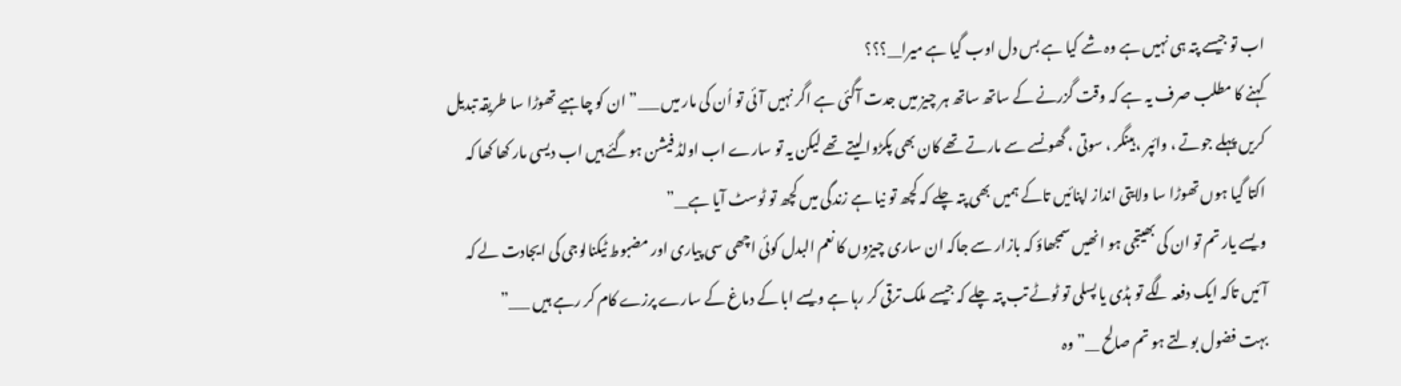اب تو جیسے پتہ ہی نہیں ہے وہ شے کیا ہے بس دل اوب گیا ہے میرا__؟؟؟
کہنے کا مطلب صرف یہ ہے کہ وقت گزرنے کے ساتھ ساتھ ہر چیز میں جدت آگئی ہے اگر نہیں آئی تو اُن کی مار میں ___” ان کو چاہیے تھوڑا سا طریقہ تبدیل کریں پہلے جوتے ، وائپر ، ہینگر ، سوتی ، گھونسے سے مارتے تھے کان بھی پکڑوا لیتے تھے لیکن یہ تو سارے اب اولڈ فیشن ہوگئے ہیں اب دیسی مار کھا کھا کہ اکتا گیا ہوں تھوڑا سا ولایتی انداز اپنائیں تاکے ہمیں بھی پتہ چلے کہ کچھ تو نیا ہے زندگی میں کچھ تو ٹوسٹ آیا ہے__”
ویسے یار تم تو ان کی بھیتجی ہو انھیں سمجھاؤ کہ بازار سے جاکہ ان ساری چیزوں کا نعم البدل کوئی اچھی سی پیاری اور مضبوط ٹیکنالوجی کی ایجادت لے کہ آئیں تاکہ ایک دفعہ لگے تو ہڈی یا پسلی تو ٹوٹے تب پتہ چلے کہ جیسے ملک ترقی کر رہا ہے ویسے ابا کے دماغ کے سارے پرزے کام کر رہے ہیں ___”
بہت فضول بولتے ہو تم صالح __” وہ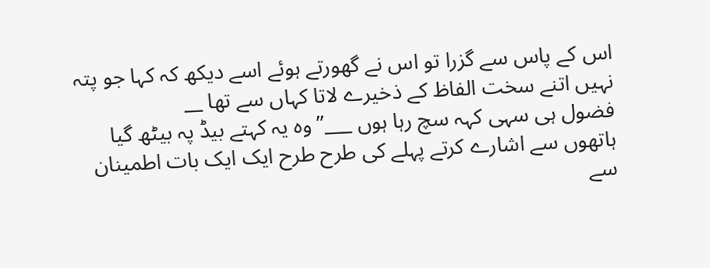اس کے پاس سے گزرا تو اس نے گھورتے ہوئے اسے دیکھ کہ کہا جو پتہ نہیں اتنے سخت الفاظ کے ذخیرے لاتا کہاں سے تھا __
فضول ہی سہی کہہ سچ رہا ہوں ___” وہ یہ کہتے بیڈ پہ بیٹھ گیا ہاتھوں سے اشارے کرتے پہلے کی طرح طرح ایک ایک بات اطمینان سے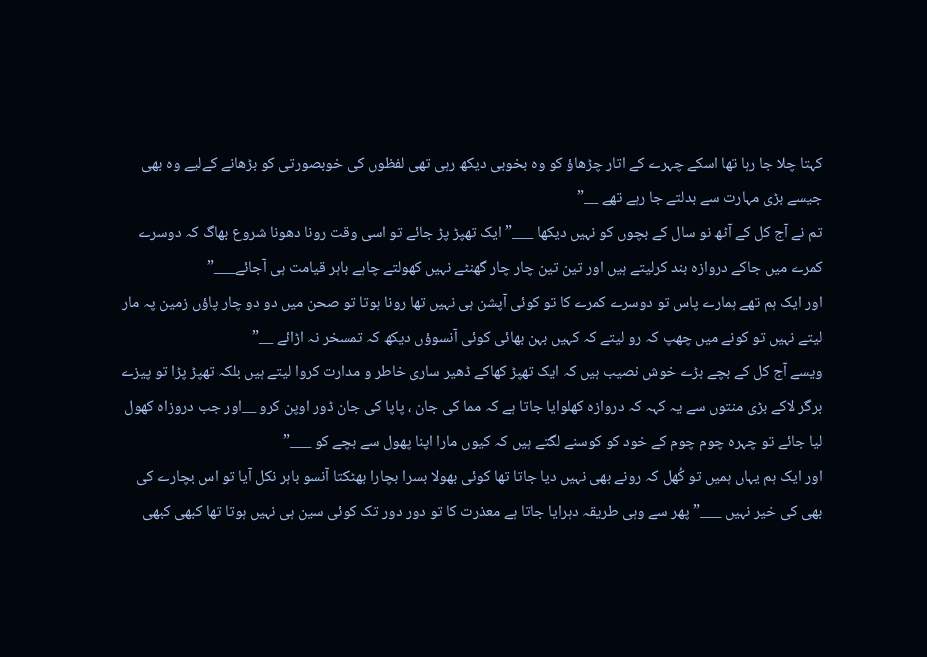کہتا چلا جا رہا تھا اسکے چہرے کے اتار چڑھاؤ کو وہ بخوبی دیکھ رہی تھی لفظوں کی خوبصورتی کو بڑھانے کےلیے وہ بھی جیسے بڑی مہارت سے بدلتے جا رہے تھے __”
تم نے آج کل کے آٹھ نو سال کے بچوں کو نہیں دیکھا ___” ایک تھپڑ پڑ جائے تو اسی وقت رونا دھونا شروع بھاگ کہ دوسرے کمرے میں جاکے دروازہ بند کرلیتے ہیں اور تین تین چار چار گھنٹے نہیں کھولتے چاہے باہر قیامت ہی آجائے___”
اور ایک ہم تھے ہمارے پاس تو دوسرے کمرے کا تو کوئی آپشن ہی نہیں تھا رونا ہوتا تو صحن میں دو دو چار پاؤں زمین پہ مار لیتے نہیں تو کونے میں چھپ کہ رو لیتے کہ کہیں بہن بھائی کوئی آنسوؤں دیکھ کہ تمسخر نہ اڑائے __”
ویسے آج کل کے بچے بڑے خوش نصیب ہیں کہ ایک تھپڑ کھاکے ڈھیر ساری خاطر و مدارت کروا لیتے ہیں بلکہ تھپڑ پڑا تو پیزے برگر لاکے بڑی منتوں سے یہ کہہ کہ دروازہ کھلوایا جاتا ہے کہ مما کی جان ، پاپا کی جان ڈور اوپن کرو __اور جب دروزاہ کھول لیا جائے تو چہرہ چوم چوم کے خود کو کوسنے لگتے ہیں کہ کیوں مارا اپنا پھول سے بچے کو ___”
اور ایک ہم یہاں ہمیں تو کُھل کہ رونے بھی نہیں دیا جاتا تھا کوئی بھولا بسرا بچارا بھٹکتا آنسو باہر نکل آیا تو اس بچارے کی بھی کی خیر نہیں ___” پھر سے وہی طریقہ دہرایا جاتا ہے معذرت کا تو دور دور تک کوئی سین ہی نہیں ہوتا تھا کبھی کبھی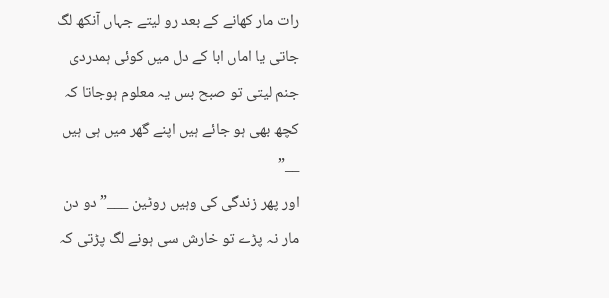رات مار کھانے کے بعد رو لیتے جہاں آنکھ لگ جاتی یا اماں ابا کے دل میں کوئی ہمدردی جنم لیتی تو صبح بس یہ معلوم ہوجاتا کہ کچھ بھی ہو جائے ہیں اپنے گھر میں ہی ہیں __”
اور پھر زندگی کی وہیں روٹین ___” دو دن مار نہ پڑے تو خارش سی ہونے لگ پڑتی کہ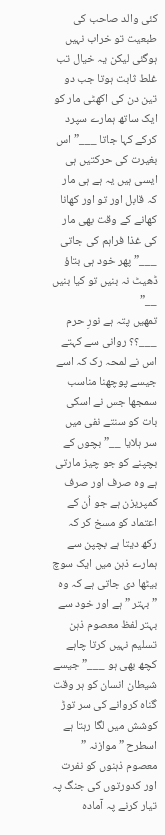کئی والد صاحب کی طبعیت تو خراب نہیں ہوگئی لیکن یہ خیال تب غلط ثابت ہوتا جب دو تین دن کی اکھٹی مار کو ایک ساتھ ہمارے سپرد کرکے کہا جاتا ___” اس بغیرت کی حرکتیں ہی ایسی ہیں یہ ہے ہی مار کہ قابل اور تو اور کھانا کھانے کے وقت بھی مار کی غذا فراہم کی جاتی ___” پھر خود ہی بتاؤ ڈھیٹ نہ بنیں تو کیا بنیں __”
تمھیں پتہ ہے نورِ حرم ___؟؟ روانی سے کہتے اس نے لمحہ رک کہ اسے جیسے پوچھنا مناسب سمجھا جس نے اسکی بات کو سنتے نفی میں سر ہلایا __” بچوں کے بچپنے کو جو چیز مارتی ہے وہ صرف اور صرف کمپریزن ہے جو اُن کے اعتماد کو مسخ کر کہ رکھ دیتا ہے بچپن سے ہمارے ذہن میں ایک سوچ بیٹھا دی جاتی ہے کہ وہ ” بہتر ” ہے اور خود سے بہتر لفظ معصوم ذہن تسلیم نہیں کرتا چاہے کچھ بھی ہو ___” جیسے شیطان انسان کو ہر وقت گناہ کروانے کی سر توڑ کوشش میں لگا رہتا ہے اسطرح ” موازنہ ” معصوم ذہنوں کو نفرت اور کدورتوں کی جنگ پہ تیار کرنے پہ آمادہ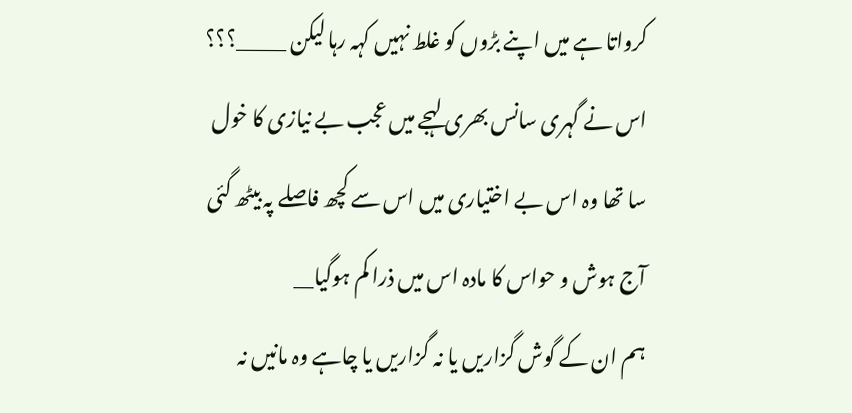کرواتا ہے میں اپنے بڑوں کو غلط نہیں کہہ رہا لیکن _____؟؟؟ اس نے گہری سانس بھری لہجے میں عجب بے نیازی کا خول سا تھا وہ اس بے اختیاری میں اس سے کچھ فاصلے پہ بیٹھ گئی آج ہوش و حواس کا مادہ اس میں ذرا کم ہوگیا__
ہم ان کے گوش گزاریں یا نہ گزاریں یا چاہے وہ مانیں نہ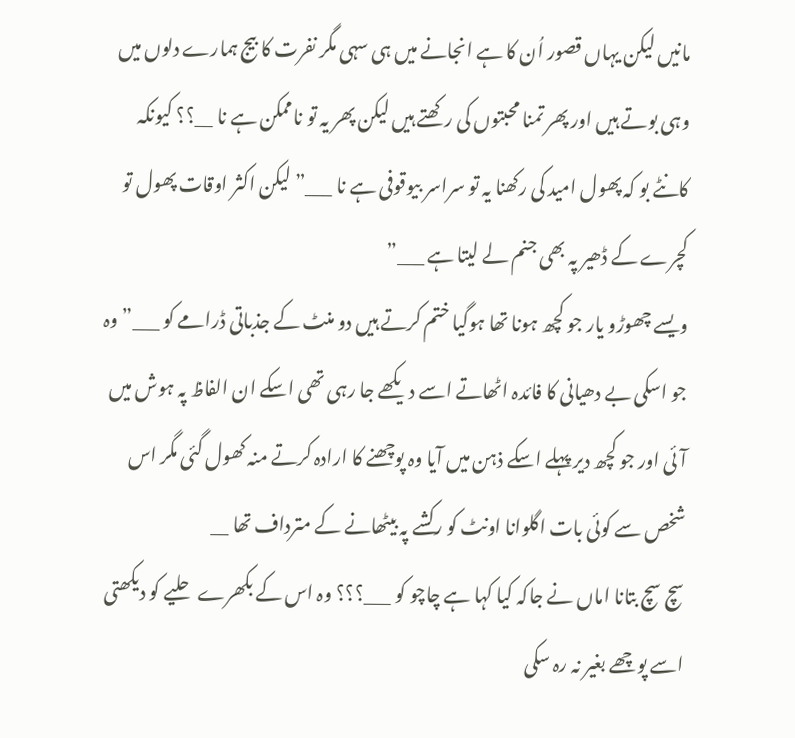مانیں لیکن یہاں قصور اُن کا ہے انجانے میں ہی سہی مگر نفرت کا بیج ہمارے دلوں میں وہی بوتے ہیں اور پھر تمنا محبتوں کی رکھتے ہیں لیکن پھر یہ تو ناممکن ہے نا __؟؟ کیونکہ کانٹے بو کہ پھول امید کی رکھنا یہ تو سراسر بیوقوفی ہے نا ___” لیکن اکثر اوقات پھول تو کچرے کے ڈھیر پہ بھی جنم لے لیتا ہے ___”
ویسے چھوڑو یار جو کچھ ہونا تھا ہوگیا ختم کرتے ہیں دو منٹ کے جذباتی ڈرامے کو ___” وہ جو اسکی بے دھیانی کا فائدہ اٹھاتے اسے دیکھے جا رہی تھی اسکے ان الفاظ پہ ہوش میں آئی اور جو کچھ دیر پہلے اسکے ذہن میں آیا وہ پوچھنے کا ارادہ کرتے منہ کھول گئی مگر اس شخص سے کوئی بات اگلوانا اونٹ کو رکشے پہ بیٹھانے کے مترداف تھا __
سچ سچ بتانا اماں نے جاکہ کیا کہا ہے چاچو کو ___؟؟؟ وہ اس کے بکھرے حلیے کو دیکھتی اسے پوچھے بغیر نہ رہ سکی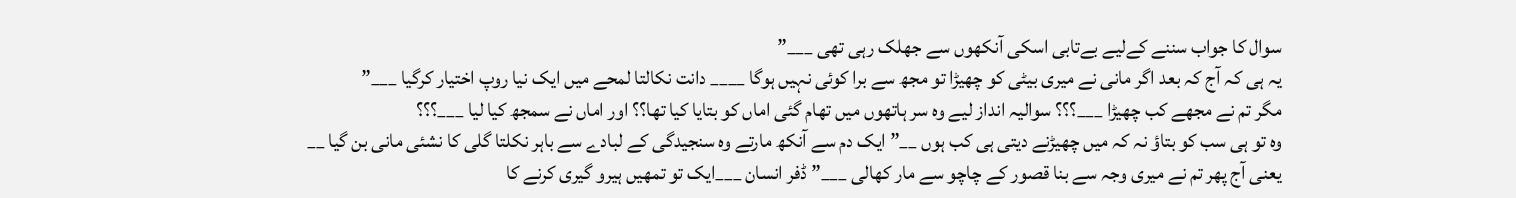سوال کا جواب سننے کےلیے بےتابی اسکی آنکھوں سے جھلک رہی تھی ___”
یہ ہی کہ آج کہ بعد اگر مانی نے میری بیٹی کو چھیڑا تو مجھ سے برا کوئی نہیں ہوگا ____ دانت نکالتا لمحے میں ایک نیا روپ اختیار کرگیا ___”
مگر تم نے مجھے کب چھیڑا ___؟؟؟ سوالیہ انداز لیے وہ سر ہاتھوں میں تھام گئی اماں کو بتایا کیا تھا؟؟ اور اماں نے سمجھ کیا لیا ___؟؟؟
وہ تو ہی سب کو بتاؤ نہ کہ میں چھیڑنے دیتی ہی کب ہوں __” ایک دم سے آنکھ مارتے وہ سنجیدگی کے لبادے سے باہر نکلتا گلی کا نشئی مانی بن گیا __
یعنی آج پھر تم نے میری وجہ سے بنا قصور کے چاچو سے مار کھالی ___” ڈفر انسان ___ایک تو تمھیں ہیرو گیری کرنے کا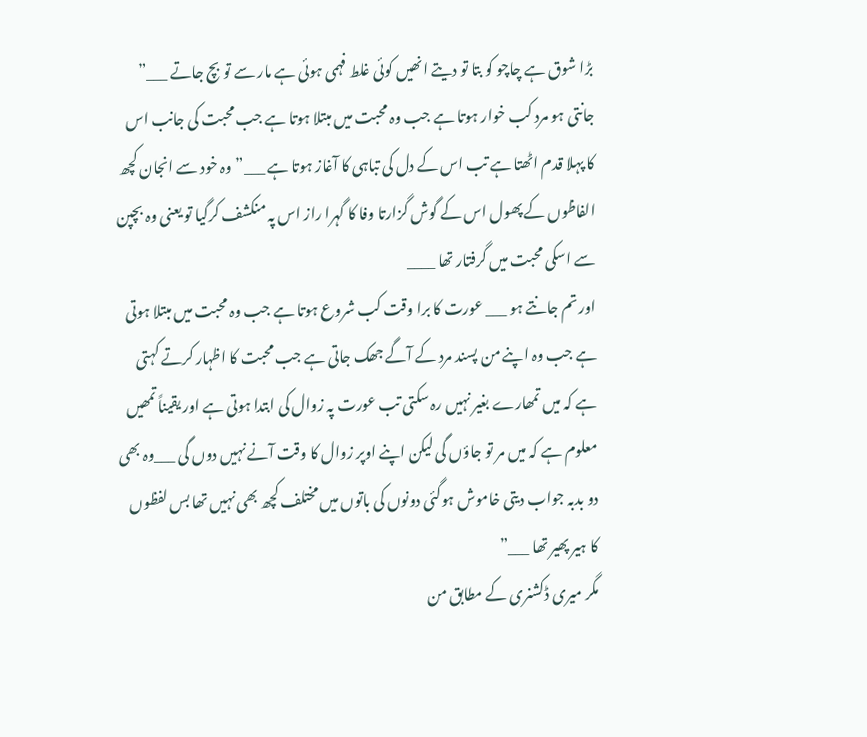بڑا شوق ہے چاچو کو بتا تو دیتے انھیں کوئی غلط فہمی ہوئی ہے مار سے تو بچ جاتے ___”
جانتی ہو مرد کب خوار ہوتا ہے جب وہ محبت میں مبتلا ہوتا ہے جب محبت کی جانب اس کا پہلا قدم اٹھتا ہے تب اس کے دل کی تباہی کا آغاز ہوتا ہے ___” وہ خود سے انجان کچھ الفاظوں کے پھول اس کے گوش گزارتا وفا کا گہرا راز اس پہ منکشف کرگیا تو یعنی وہ بچپن سے اسکی محبت میں گرفتار تھا ____
اور تم جانتے ہو ___ عورت کا برا وقت کب شروع ہوتا ہے جب وہ محبت میں مبتلا ہوتی ہے جب وہ اپنے من پسند مرد کے آگے جھک جاتی ہے جب محبت کا اظہار کرتے کہتی ہے کہ میں تمھارے بغیر نہیں رہ سکتی تب عورت پہ زوال کی ابتدا ہوتی ہے اور یقیناً تمھیں معلوم ہے کہ میں مر تو جاؤں گی لیکن اپنے اوپر زوال کا وقت آنے نہیں دوں گی ___وہ بھی دو بدبہ جواب دیتی خاموش ہوگئی دونوں کی باتوں میں مختلف کچھ بھی نہیں تھا بس لفظوں کا ہیر پھیر تھا ___”
مگر میری ڈکشنری کے مطابق من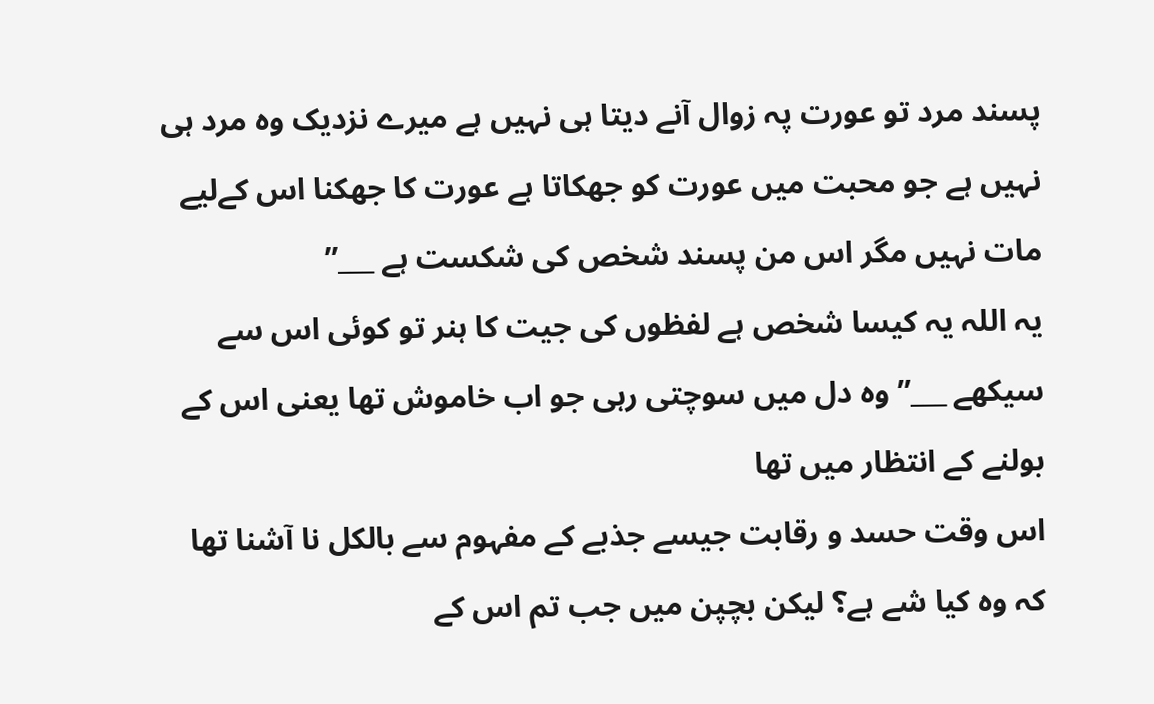پسند مرد تو عورت پہ زوال آنے دیتا ہی نہیں ہے میرے نزدیک وہ مرد ہی نہیں ہے جو محبت میں عورت کو جھکاتا ہے عورت کا جھکنا اس کےلیے مات نہیں مگر اس من پسند شخص کی شکست ہے ___”
یہ اللہ یہ کیسا شخص ہے لفظوں کی جیت کا ہنر تو کوئی اس سے سیکھے ___” وہ دل میں سوچتی رہی جو اب خاموش تھا یعنی اس کے بولنے کے انتظار میں تھا
اس وقت حسد و رقابت جیسے جذبے کے مفہوم سے بالکل نا آشنا تھا کہ وہ کیا شے ہے؟ لیکن بچپن میں جب تم اس کے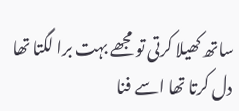ساتھ کھیلا کرتی تو مجھے بہت برا لگتا تھا دل کرتا تھا اسے فنا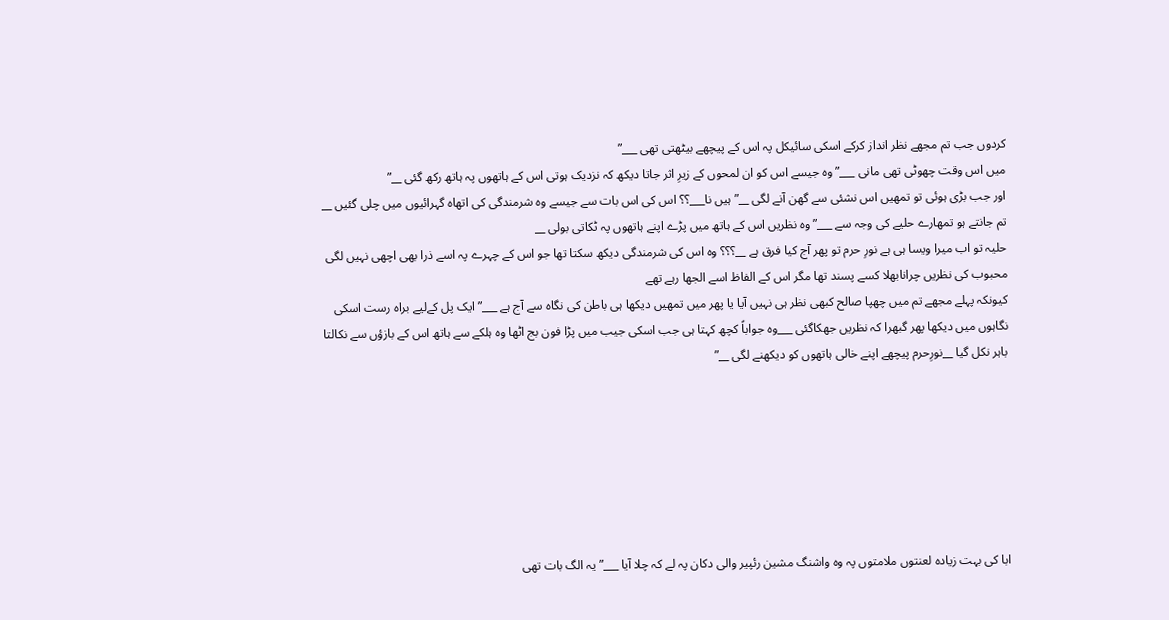کردوں جب تم مجھے نظر انداز کرکے اسکی سائیکل پہ اس کے پیچھے بیٹھتی تھی ___”
میں اس وقت چھوٹی تھی مانی ___” وہ جیسے اس کو ان لمحوں کے زیرِ اثر جاتا دیکھ کہ نزدیک ہوتی اس کے ہاتھوں پہ ہاتھ رکھ گئی __”
اور جب بڑی ہوئی تو تمھیں اس نشئی سے گھن آنے لگی __” ہیں نا___؟؟ اس کی اس بات سے جیسے وہ شرمندگی کی اتھاہ گہرائیوں میں چلی گئیں __
تم جانتے ہو تمھارے حلیے کی وجہ سے ___” وہ نظریں اس کے ہاتھ میں پڑے اپنے ہاتھوں پہ ٹکاتی بولی __
حلیہ تو اب میرا ویسا ہی ہے نورِ حرم تو پھر آج کیا فرق ہے __؟؟؟ وہ اس کی شرمندگی دیکھ سکتا تھا جو اس کے چہرے پہ اسے ذرا بھی اچھی نہیں لگی محبوب کی نظریں چرانابھلا کسے پسند تھا مگر اس کے الفاظ اسے الجھا رہے تھے
کیونکہ پہلے مجھے تم میں چھپا صالح کبھی نظر ہی نہیں آیا یا پھر میں تمھیں دیکھا ہی باطن کی نگاہ سے آج ہے ___” ایک پل کےلیے براہ رست اسکی نگاہوں میں دیکھا پھر گبھرا کہ نظریں جھکاگئی ___وہ جواباً کچھ کہتا ہی جب اسکی جیب میں پڑا فون بج اٹھا وہ ہلکے سے ہاتھ اس کے بازؤں سے نکالتا باہر نکل گیا __نورِحرم پیچھے اپنے خالی ہاتھوں کو دیکھنے لگی __”







ابا کی بہت زیادہ لعنتوں ملامتوں پہ وہ واشنگ مشین رئپیر والی دکان پہ لے کہ چلا آیا ___” یہ الگ بات تھی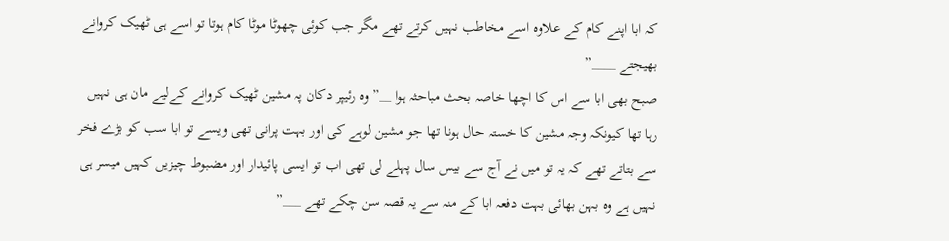کہ ابا اپنے کام کے علاوہ اسے مخاطب نہیں کرتے تھے مگر جب کوئی چھوٹا موٹا کام ہوتا تو اسے ہی ٹھیک کروانے بھیجتے ____”
صبح بھی ابا سے اس کا اچھا خاصہ بحث مباحثہ ہوا __” وہ رئیپر دکان پہ مشین ٹھیک کروانے کےلیے مان ہی نہیں رہا تھا کیونکہ وجہ مشین کا خستہ حال ہونا تھا جو مشین لوہے کی اور بہت پرانی تھی ویسے تو ابا سب کو بڑے فخر سے بتاتے تھے کہ یہ تو میں نے آج سے بیس سال پہلے لی تھی اب تو ایسی پائیدار اور مضبوط چیزیں کہیں میسر ہی نہیں ہے وہ بہن بھائی بہت دفعہ ابا کے منہ سے یہ قصہ سن چکے تھے ___”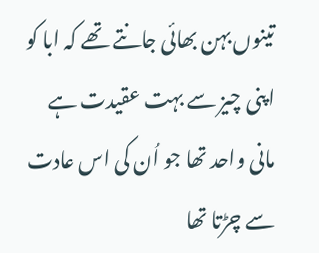تینوں بہن بھائی جانتے تھے کہ ابا کو اپنی چیز سے بہت عقیدت ہے مانی واحد تھا جو اُن کی اس عادت سے چڑتا تھا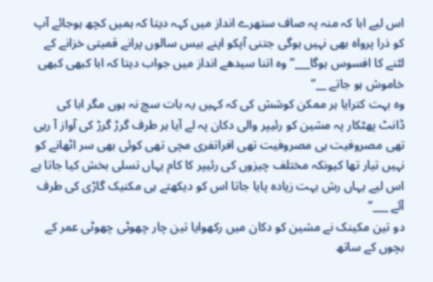اس لیے ابا کہ منہ پہ صاف ستھرے انداز میں کہہ دیتا کہ ہمیں کچھ ہوجائے آپ کو ذرا پرواہ بھی نہیں ہوگی جتنی آپکو اپنے بیس سالوں پرانے قمیتی خزانے کے لٹنے کا افسوس ہوگا___” وہ اتنا سیدھے انداز میں جواب دیتا کہ ابا کبھی کبھی خاموش ہو جاتے __”
وہ بہت کترایا ہر ممکن کوشش کی کہ کہیں یہ بات سچ نہ ہوں مگر ابا کی ڈانٹ پھٹکار پہ مشین کو رئیپر والی دکان پہ لے آیا ہر طرف گرڑ گرڑ کی آواز آ رہی تھی مصروفیت ہی مصروفیت تھی افراتفری مچی تھی کوئی بھی سر اٹھانے کو نہیں تیار تھا کیونکہ مختلف چیزوں کی رئیپر کا کام یہاں تسلی بخش کیا جاتا ہے اس لیے یہاں رش بہت زیادہ پایا جاتا اس کو دیکھتے ہی مکنیک گاڑی کی طرف آئے ___”
دو تین مکینک نے مشین کو دکان میں رکھوایا تین چار چھوٹی چھوٹی عمر کے بچوں کے ساتھ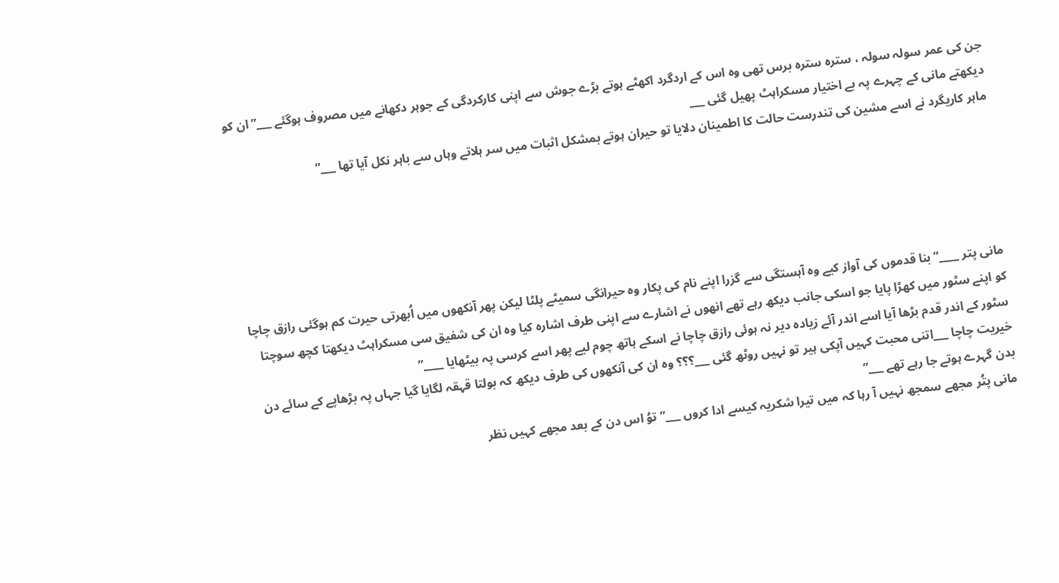جن کی عمر سولہ سولہ ، سترہ سترہ برس تھی وہ اس کے اردگرد اکھٹے ہوتے بڑے جوش سے اپنی کارکردگی کے جوہر دکھانے میں مصروف ہوگئے ___” ان کو دیکھتے مانی کے چہرے پہ بے اختیار مسکراہٹ پھیل گئی ___
ماہر کاریگرد نے اسے مشین کی تندرست حالت کا اطمینان دلایا تو حیران ہوتے بمشکل اثبات میں سر ہلاتے وہاں سے باہر نکل آیا تھا ___”





مانی پتر ____” بنا قدموں کی آواز کیے وہ آہستگی سے گزرا اپنے نام کی پکار وہ حیرانگی سمیٹے پلٹا لیکن پھر آنکھوں میں اُبھرتی حیرت کم ہوگئی رازق چاچا کو اپنے سٹور میں کھڑا پایا جو اسکی جانب دیکھ رہے تھے انھوں نے اشارے سے اپنی طرف اشارہ کیا وہ ان کی شفیق سی مسکراہٹ دیکھتا کچھ سوچتا سٹور کے اندر قدم بڑھا آیا اسے اندر آئے زیادہ دیر نہ ہوئی رازق چاچا نے اسکے ہاتھ چوم لیے پھر اسے کرسی پہ بیٹھایا ____”
خیریت چاچا ___اتنی محبت کہیں آپکی ہیر تو نہیں روٹھ گئی ___؟؟؟ وہ ان کی آنکھوں کی طرف دیکھ کہ بولتا قہقہ لگایا گیا جہاں پہ بڑھاپے کے سائے دن بدن گہرے ہوتے جا رہے تھے ___”
مانی پتُر مجھے سمجھ نہیں آ رہا کہ میں تیرا شکریہ کیسے ادا کروں ___” توُ اس دن کے بعد مجھے کہیں نظر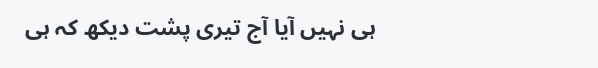ہی نہیں آیا آج تیری پشت دیکھ کہ ہی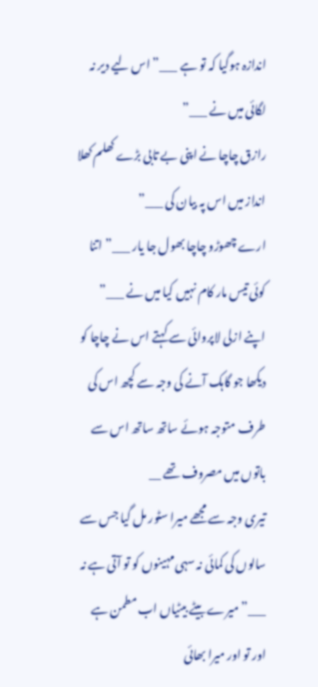اندازہ ہوگیا کہ تو ہے ___” اس لیے دیر نہ لگائی میں نے ___”
رازق چاچا نے اپنی بے تابی بڑے کھلم کھلا انداز میں اس پہ بیان کی ___”
ارے چھوڑو چاچا بھول جا یار ___” اتنا کوئی تیس مار کام نہیں کیا میں نے ___” اپنے ازلی لاپروائی سے کہتے اس نے چاچا کو دیکھا جو گاہک آنے کی وجہ سے کچھ اس کی طرف متوجہ ہوئے ساتھ ساتھ اس سے باتوں میں مصروف تھے __
تیری وجہ سے مجھے میرا سٹور مل گیا جس سے سالوں کی کمائی نہ سہی مہینوں کو تو آتی ہے نہ ___” میرے بیٹے بیٹیاں اب مطمن ہے اور تو اور میرا بھائی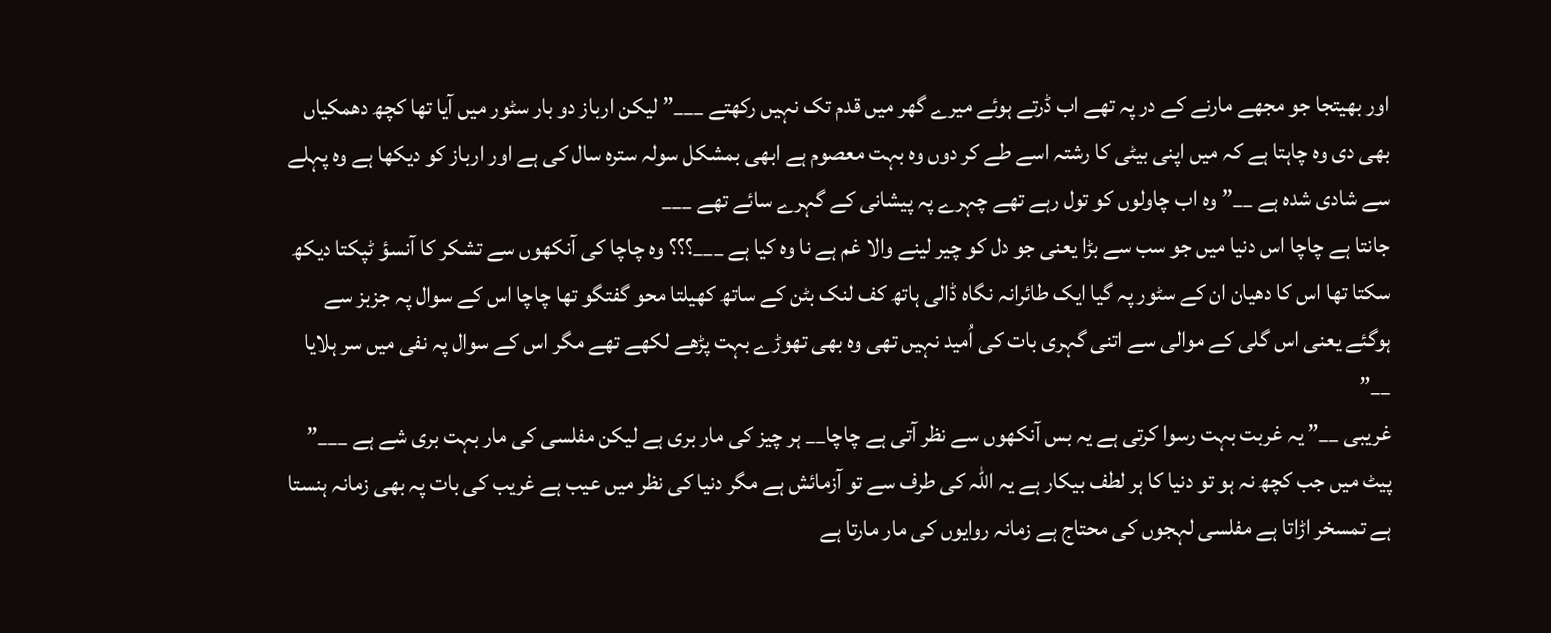اور بھیتجا جو مجھے مارنے کے در پہ تھے اب ڈرتے ہوئے میرے گھر میں قدم تک نہیں رکھتے ___” لیکن ارباز دو بار سٹور میں آیا تھا کچھ دھمکیاں بھی دی وہ چاہتا ہے کہ میں اپنی بیٹی کا رشتہ اسے طے کر دوں وہ بہت معصوم ہے ابھی بمشکل سولہ سترہ سال کی ہے اور ارباز کو دیکھا ہے وہ پہلے سے شادی شدہ ہے __” وہ اب چاولوں کو تول رہے تھے چہرے پہ پیشانی کے گہرے سائے تھے ___
جانتا ہے چاچا اس دنیا میں جو سب سے بڑا یعنی جو دل کو چیر لینے والا غم ہے نا وہ کیا ہے ___؟؟؟ وہ چاچا کی آنکھوں سے تشکر کا آنسؤ ٹپکتا دیکھ سکتا تھا اس کا دھیان ان کے سٹور پہ گیا ایک طائرانہ نگاہ ڈالی ہاتھ کف لنک بٹن کے ساتھ کھیلتا محو گفتگو تھا چاچا اس کے سوال پہ جزبز سے ہوگئے یعنی اس گلی کے موالی سے اتنی گہری بات کی اُمید نہیں تھی وہ بھی تھوڑے بہت پڑھے لکھے تھے مگر اس کے سوال پہ نفی میں سر ہلایا __”
غریبی __” یہ غربت بہت رسوا کرتی ہے یہ بس آنکھوں سے نظر آتی ہے چاچا__ ہر چیز کی مار بری ہے لیکن مفلسی کی مار بہت بری شے ہے ___” پیٹ میں جب کچھ نہ ہو تو دنیا کا ہر لطف بیکار ہے یہ اللہ کی طرف سے تو آزمائش ہے مگر دنیا کی نظر میں عیب ہے غریب کی بات پہ بھی زمانہ ہنستا ہے تمسخر اڑاتا ہے مفلسی لہجوں کی محتاج ہے زمانہ روایوں کی مار مارتا ہے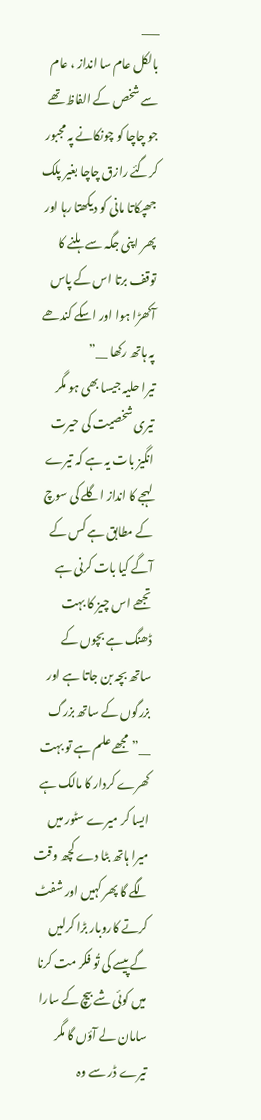___
بالکل عام سا انداز ، عام سے شخص کے الفاظ تھے جو چاچا کو چونکانے پہ مجبور کرگئے رازق چاچا بغیر پلک جھپکاتا مانی کو دیکھتا رہا اور پھر اپنی جگہ سے ہلنے کا توقف برتا اس کے پاس آکھڑا ہوا اور اسکے کندھے پہ ہاتھ رکھا __”
تیرا حلیہ جیسا بھی ہو مگر تیری شخصیت کی حیرت انگیز بات یہ ہے کہ تیرے لہجے کا انداز اگلے کی سوچ کے مطابق ہے کس کے آگے کیا بات کرنی ہے تجھے اس چیز کا بہت ڈھنگ ہے بچوں کے ساتھ بچہ بن جاتا ہے اور بزرگوں کے ساتھ بزرگ __” مجھے علم ہے تو بہت کھرے کردار کا مالک ہے ایسا کر میرے سٹور میں میرا ہاتھ بٹا دے کچھ وقت لگے گا پھر کہیں اور شفٹ کرتے کاروبار بڑا کرلیں گے پیسے کی تُو فکر مت کرنا میں کوئی شے بیچ کے سارا سامان لے آؤں گا مگر تیرے ڈر سے وہ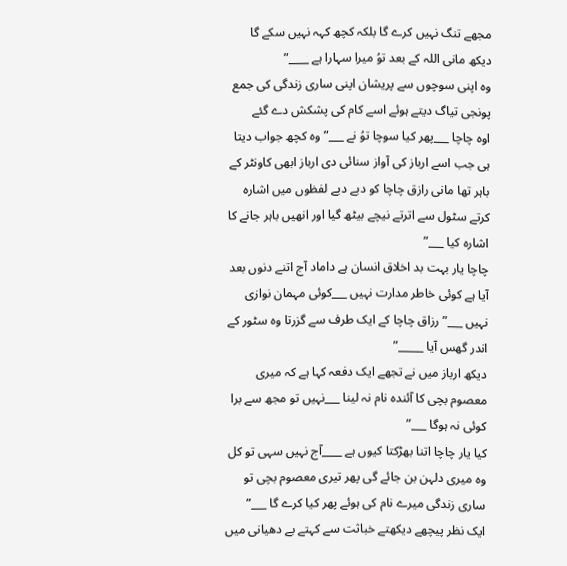مجھے تنگ نہیں کرے گا بلکہ کچھ کہہ نہیں سکے گا دیکھ مانی اللہ کے بعد توُ میرا سہارا ہے ____”
وہ اپنی سوچوں سے پریشان اپنی ساری زندگی کی جمع پونجی تیاگ دیتے ہوئے اسے کام کی پشکش دے گئے
اوہ چاچا ___پھر کیا سوچا توُ نے ___” وہ کچھ جواب دیتا ہی جب اسے ارباز کی آواز سنائی دی ارباز ابھی کاونٹر کے باہر تھا مانی رازق چاچا کو دبے دبے لفظوں میں اشارہ کرتے سٹول سے اترتے نیچے بیٹھ گیا اور انھیں باہر جانے کا اشارہ کیا ___”
چاچا یار بہت بد اخلاق انسان ہے داماد آج اتنے دنوں بعد آیا ہے کوئی خاطر مدارت نہیں ___کوئی مہمان نوازی نہیں ___” رزاق چاچا کے ایک طرف سے گزرتا وہ سٹور کے اندر گھس آیا _____”
دیکھ ارباز میں نے تجھے ایک دفعہ کہا ہے کہ میری معصوم بچی کا آئندہ نام نہ لینا ___نہیں تو مجھ سے برا کوئی نہ ہوگا ___”
کیا یار چاچا اتنا بھڑکتا کیوں ہے ____آج نہیں سہی تو کل وہ میری دلہن بن جائے گی پھر تیری معصوم بچی تو ساری زندگی میرے نام کی ہوئے پھر کیا کرے گا ___”
ایک نظر پیچھے دیکھتے خباثت سے کہتے بے دھیانی میں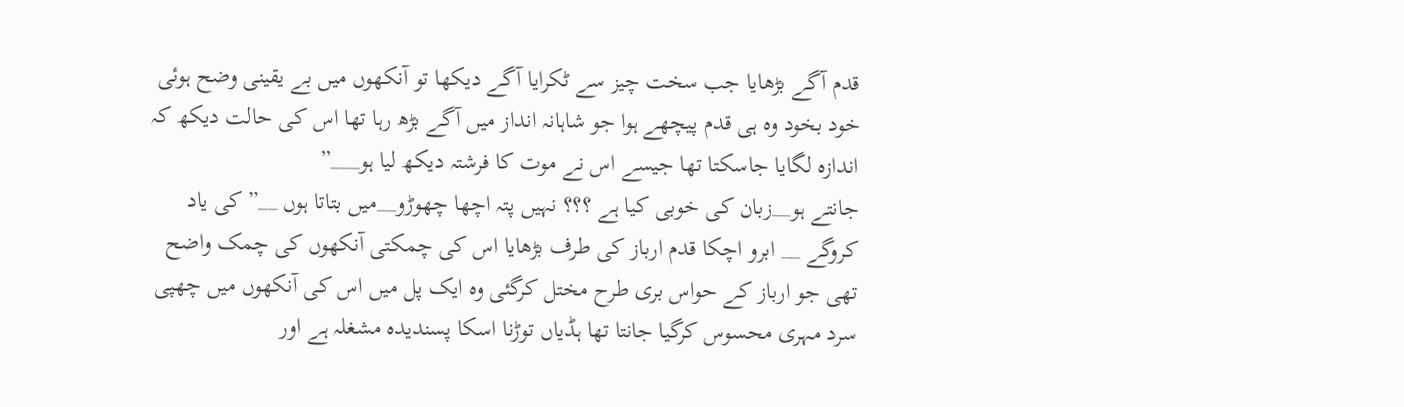قدم آگے بڑھایا جب سخت چیز سے ٹکرایا آگے دیکھا تو آنکھوں میں بے یقینی وضح ہوئی خود بخود وہ ہی قدم پیچھے ہوا جو شاہانہ انداز میں آگے بڑھ رہا تھا اس کی حالت دیکھ کہ اندازہ لگایا جاسکتا تھا جیسے اس نے موت کا فرشتہ دیکھ لیا ہو___”
جانتے ہو__زبان کی خوبی کیا ہے ؟؟؟ نہیں پتہ اچھا چھوڑو__میں بتاتا ہوں __” کی یاد کروگے __ ابرو اچکا قدم ارباز کی طرف بڑھایا اس کی چمکتی آنکھوں کی چمک واضح تھی جو ارباز کے حواس بری طرح مختل کرگئی وہ ایک پل میں اس کی آنکھوں میں چھپی سرد مہری محسوس کرگیا جانتا تھا ہڈیاں توڑنا اسکا پسندیدہ مشغلہ ہے اور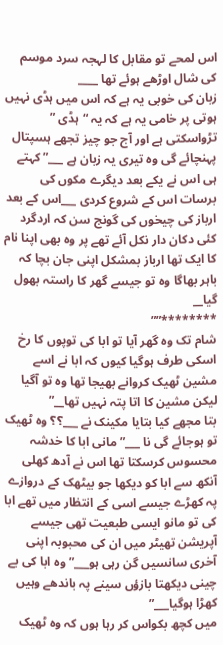اس لمحے تو مقابل کا لہجہ سرد موسم کی شال اوڑھے ہوئے تھا ____
زبان کی خوبی یہ ہے کہ اس میں ہڈی نہیں ہوتی پر خامی یہ ہے کہ یہ “ہڈی ” تڑواسکتی ہے اور آج جو چیز تجھے ہسپتال پہنچائے گی وہ تیری یہ زبان ہے ___” کہتے ہی اس نے یکے بعد دیگرے مکوں کی برسات اس کے شروع کردی ___اس کے بعد ارباز کی چیخوں کی گونج سن کہ اردگرد کئی دکان دار نکل آئے تھے پر وہ بھی اپنا نام کا ایک تھا ارباز بمشکل اپنی جان بچا کہ باہر بھاگا وہ تو جیسے گھر کا راستہ بھول گیا__
********””
شام تک وہ گھر آیا تو ابا کی توپوں کا رخ اسکی طرف ہوگیا کیوں کہ ابا نے اسے مشین ٹھیک کروانے بھیجا تھا وہ تو آگیا لیکن مشین کا اتا پتہ نہیں تھا__”
بتا مجھے کیا بتایا مکینک نے ___؟؟ وہ ٹھیک تو ہوجائے گی نا ___” مانی ابا کا خدشہ محسوس کرسکتا تھا اس نے آدھ کھلی آنکھ سے ابا کو دیکھا جو بیٹھک کے دروازے پہ کھڑے جیسے اسی کے انتظار میں تھے ابا کی تو مانو ایسی طبعیت تھی جیسے آپریشن تھیٹر میں ان کی محبوبہ اپنی آخری سانسیں گن رہی ہو___” وہ ابا کی بے چینی دیکھتا بازؤں سینے پہ باندھے وہیں کھڑا ہوگیا___”
میں کچھ بکواس کر رہا ہوں کہ وہ ٹھیک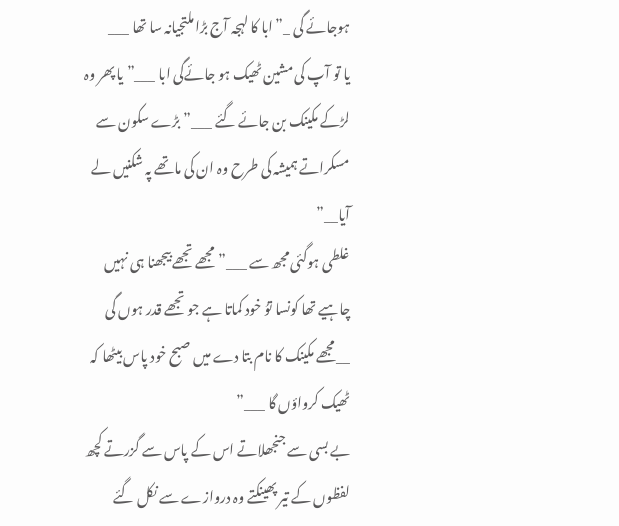ہوجائے گی _”ابا کا لہجہ آج بڑا ملتجیانہ سا تھا ___
یا تو آپ کی مشین ٹھیک ہو جائےگی ابا ___” یا پھر وہ لڑکے مکینک بن جائے گئے ___” بڑے سکون سے مسکراتے ہمیشہ کی طرح وہ ان کی ماتھے پہ شکنیں لے آیا__”
غلطی ہوگئی مجھ سے ___” مجھے تجھے بیجھنا ہی نہیں چاہیے تھا کونسا توُ خود کماتا ہے جو تجھے قدر ہوں گی __مجھے مکینک کا نام بتا دے میں صبح خود پاس بیٹھا کہ ٹھیک کرواؤں گا ___”
بے بسی سے جنجھلاتے اس کے پاس سے گزرتے کچھ لفظوں کے تیر پھینکتے وہ دروازے سے نکل گئے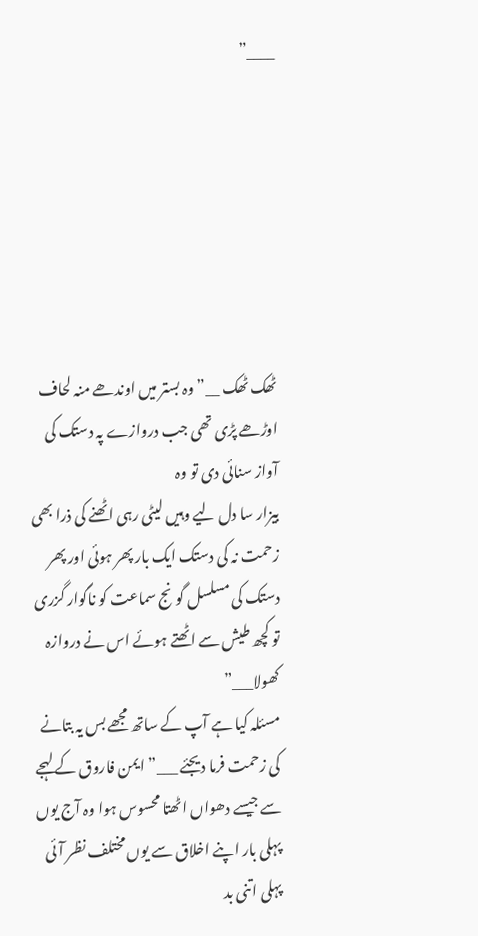____”







ٹھک ٹھک __” وہ بستر میں اوندھے منہ لحاف اوڑھے پڑی تھی جب دروازے پہ دستک کی آواز سنائی دی تو وہ
بیزار سا دل لیے وہیں لیٹی رہی اٹھنے کی ذرا بھی زحمت نہ کی دستک ایک بار پھر ہوئی اور پھر دستک کی مسلسل گونج سماعت کو ناگوار گزری تو کچھ طیش سے اٹھتے ہوئے اس نے دروازہ کھولا___”
مسئلہ کیا ہے آپ کے ساتھ مجھے بس یہ بتانے کی زحمت فرما دیجئے ___” ایمن فاروق کے لہجے سے جیسے دھواں اٹھتا محسوس ہوا وہ آج یوں پہلی بار اپنے اخلاق سے یوں مختلف نظر آئی پہلی اتنی بد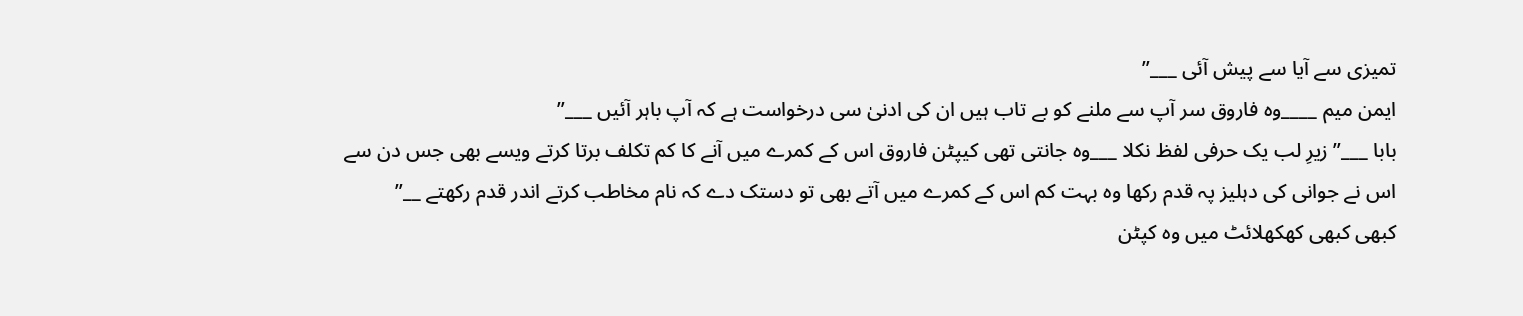تمیزی سے آیا سے پیش آئی ___”
ایمن میم ____وہ فاروق سر آپ سے ملنے کو بے تاب ہیں ان کی ادنیٰ سی درخواست ہے کہ آپ باہر آئیں ___”
بابا ___” زیرِ لب یک حرفی لفظ نکلا ___وہ جانتی تھی کیپٹن فاروق اس کے کمرے میں آنے کا کم تکلف برتا کرتے ویسے بھی جس دن سے اس نے جوانی کی دہلیز پہ قدم رکھا وہ بہت کم اس کے کمرے میں آتے بھی تو دستک دے کہ نام مخاطب کرتے اندر قدم رکھتے __”
کبھی کبھی کھکھلائٹ میں وہ کپٹن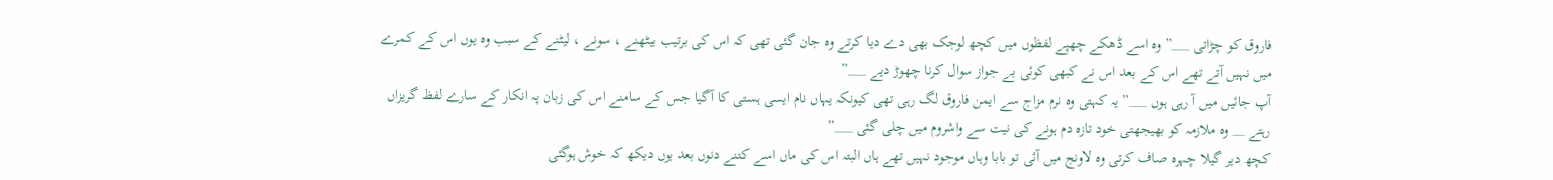فاروق کو چڑاتی ___” وہ اسے ڈھکے چھپے لفظوں میں کچھ لوجک بھی دے دیا کرتے وہ جان گئی تھی کہ اس کی برتیب بیٹھنے ، سونے ، لیٹنے کے سبب وہ یوں اس کے کمرے میں نہیں آتے تھے اس کے بعد اس نے کبھی کوئی بے جواز سوال کرنا چھوڑ دیے ___”
آپ جائیں میں آ رہی ہوں ___” یہ کہتی وہ نرم مزاج سے ایمن فاروق لگ رہی تھی کیونکہ یہاں نام ایسی ہستی کا آگیا جس کے سامنے اس کی زبان پہ انکار کے سارے لفظ گریزاں رہتے __ وہ ملازمہ کو بھیجھتی خود تازہ دم ہونے کی نیت سے واشروم میں چلی گئی ___”
کچھ دیر گیلا چہرہ صاف کرتی وہ لاونج میں آئی تو بابا وہاں موجود نہیں تھے ہاں البتہ اس کی ماں اسے کتنے دنوں بعد یوں دیکھ کہ خوش ہوگئی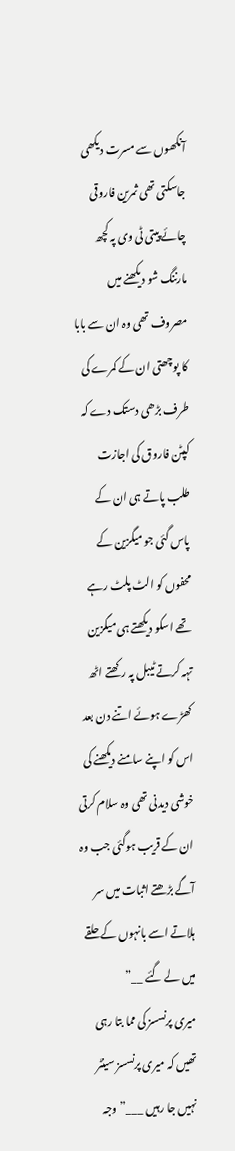آنکھوں سے مسرت دیکھی جاسکتی تھی ثمرین فاروقی چائے پیتی ٹی وی پہ کچھ مارننگ شو دیکھنے میں مصروف تھی وہ ان سے بابا کا پوچھتی ان کے کمرے کی طرف بڑھی دستک دے کہ کپٹن فاروق کی اجازت طلب پاتے ہی ان کے پاس گئی جو میگزین کے محفوں کو الٹ پلٹ رہے تھے اسکو دیکھتے ہی میگزین تہہ کرتے ٹیبل پہ رکھتے اٹھ کھڑے ہوئے اتنے دن بعد اس کو اپنے سامنے دیکھنے کی خوشی دیدنی تھی وہ سلام کرتی ان کے قریب ہوگئی جب وہ آگے بڑھتے اثبات میں سر ہلاتے اسے بانہوں کے حلقے میں لے گئے __”
میری پرنسسز کی مما بتا رہی تھیں کہ میری پرنسسز سینٹر نہیں جا رہیں ___” وجہ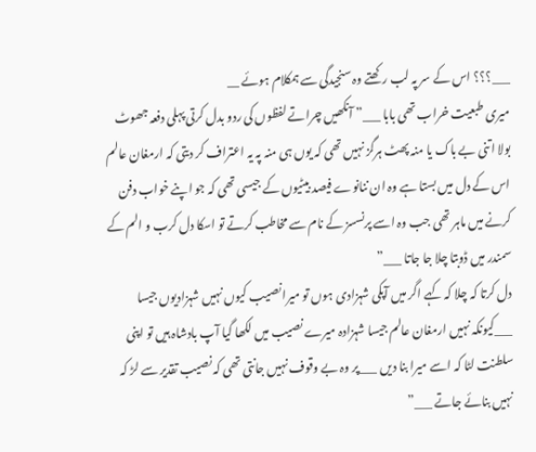___؟؟؟ اس کے سر پہ لب رکھتے وہ سنجیدگی سے ہمکلام ہوئے __
میری طبعیت خراب تھی بابا ___” آنکھیں چراتے لفظوں کی ردو بدل کرتی پہلی دفعہ جھوٹ بولا اتنی بے باک یا منہ پھٹ ہرگز نہیں تھی کہ یوں ہی منہ پہ یہ اعتراف کر دیتی کہ ارمغان عالم اس کے دل میں بستا ہے وہ ان ننانوے فیصد بیٹیوں کے جیسی تھی کہ جو اپنے خواب دفن کرنے میں ماہر تھی جب وہ اسے پرنسسز کے نام سے مخاطب کرتے تو اسکا دل کرب و الم کے سمندر میں ڈوبتا چلا جا جاتا ___”
دل کرتا کہ چلا کہ کہے اگر میں آپکی شہزادی ہوں تو میرا نصیب کیوں نہیں شہزادیوں جیسا ___کیونکہ نہیں ارمغان عالم جیسا شہزادہ میرے نصیب میں لکھا گیا آپ بادشاہ ہیں تو اپنی سلطنت لٹا کہ اسے میرا بنا دیں ___پر وہ بے وقوف نہیں جانتی تھی کہ نصیب تقدیر سے لڑ کہ نہیں بنائے جاتے ___”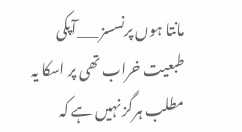مانتا ہوں پرنسسز ___آپکی طبعیت خراب تھی پر اسکا یہ مطلب ہرگز نہیں ہے کہ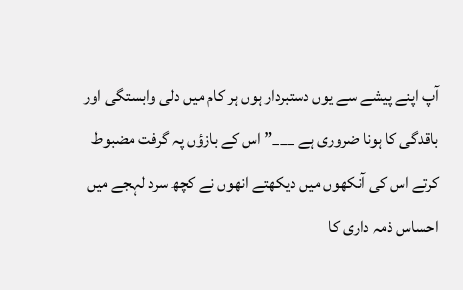آپ اپنے پیشے سے یوں دستبردار ہوں ہر کام میں دلی وابستگی اور باقدگی کا ہونا ضروری ہے ___” اس کے بازؤں پہ گرفت مضبوط کرتے اس کی آنکھوں میں دیکھتے انھوں نے کچھ سرد لہجے میں احساس ذمہ داری کا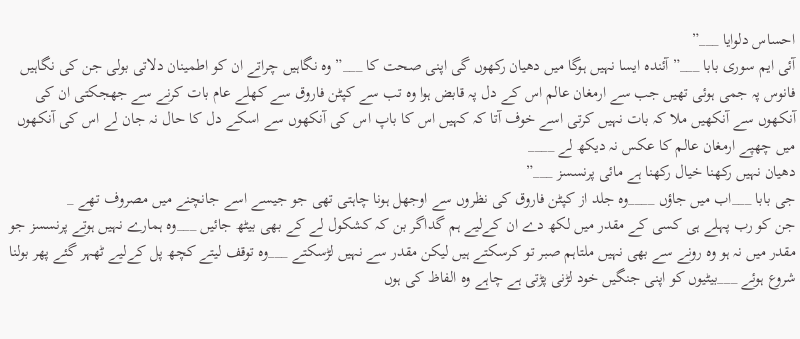احساس دلوایا ___”
آئی ایم سوری بابا ___” آئندہ ایسا نہیں ہوگا میں دھیان رکھوں گی اپنی صحت کا ___” وہ نگاہیں چراتے ان کو اطمینان دلاتی بولی جن کی نگاہیں فانوس پہ جمی ہوئی تھیں جب سے ارمغان عالم اس کے دل پہ قابض ہوا وہ تب سے کپٹن فاروق سے کھلے عام بات کرنے سے جھجکتی ان کی آنکھوں سے آنکھیں ملا کہ بات نہیں کرتی اسے خوف آتا کہ کہیں اس کا باپ اس کی آنکھوں سے اسکے دل کا حال نہ جان لے اس کی آنکھوں میں چھپے ارمغان عالم کا عکس نہ دیکھ لے ____
دھیان نہیں رکھنا خیال رکھنا ہے مائی پرنسسز ___”
جی بابا ___اب میں جاؤں ____وہ جلد از کپٹن فاروق کی نظروں سے اوجھل ہونا چاہتی تھی جو جیسے اسے جانچنے میں مصروف تھے _
جن کو رب پہلے ہی کسی کے مقدر میں لکھ دے ان کےلیے ہم گداگر بن کہ کشکول لے کے بھی بیٹھ جائیں ___وہ ہمارے نہیں ہوتے پرنسسز جو مقدر میں نہ ہو وہ رونے سے بھی نہیں ملتاہم صبر تو کرسکتے ہیں لیکن مقدر سے نہیں لڑسکتے ___وہ توقف لیتے کچھ پل کےلیے ٹھہر گئے پھر بولنا شروع ہوئے ___بیٹیوں کو اپنی جنگیں خود لڑنی پڑتی ہے چاہے وہ الفاظ کی ہوں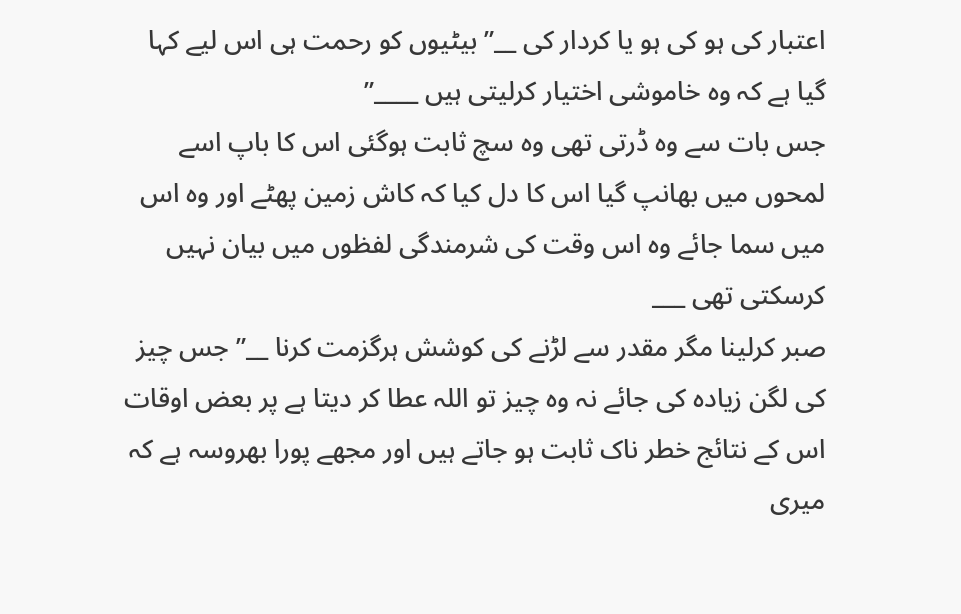اعتبار کی ہو کی ہو یا کردار کی __” بیٹیوں کو رحمت ہی اس لیے کہا گیا ہے کہ وہ خاموشی اختیار کرلیتی ہیں ____”
جس بات سے وہ ڈرتی تھی وہ سچ ثابت ہوگئی اس کا باپ اسے لمحوں میں بھانپ گیا اس کا دل کیا کہ کاش زمین پھٹے اور وہ اس میں سما جائے وہ اس وقت کی شرمندگی لفظوں میں بیان نہیں کرسکتی تھی ___
صبر کرلینا مگر مقدر سے لڑنے کی کوشش ہرگزمت کرنا __” جس چیز کی لگن زیادہ کی جائے نہ وہ چیز تو اللہ عطا کر دیتا ہے پر بعض اوقات اس کے نتائج خطر ناک ثابت ہو جاتے ہیں اور مجھے پورا بھروسہ ہے کہ میری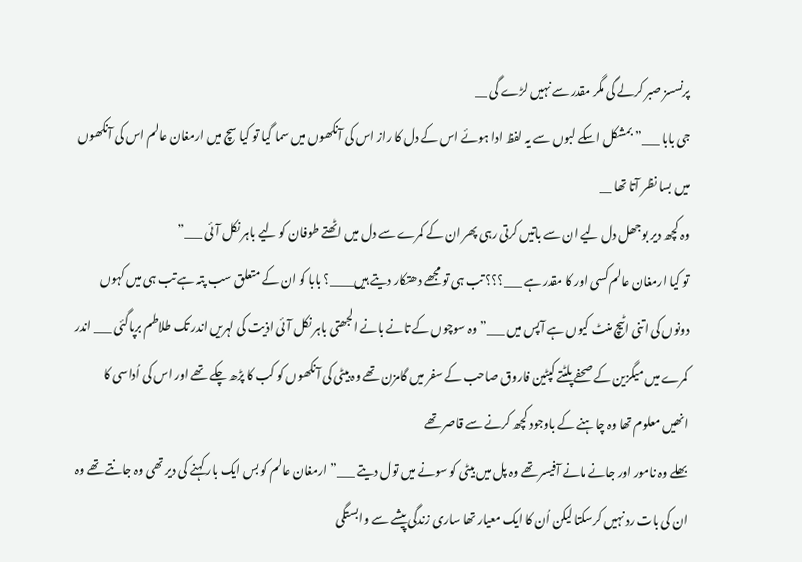پرنسسز صبر کرلے گی مگر مقدر سے نہیں لڑے گی __
جی بابا ___” بمشکل اسکے لبوں سے یہ لفظ ادا ہوئے اس کے دل کا راز اس کی آنکھوں میں سما گیا تو کیا سچ میں ارمغان عالم اس کی آنکھوں میں بسا نظر آتا تھا __
وہ کچھ دیر بوجھل دل لیے ان سے باتیں کرتی رہی پھر ان کے کمرے سے دل میں اٹھتے طوفان کو لیے باہر نکل آئی ___”
تو کیا ارمغان عالم کسی اور کا مقدر ہے ___؟؟؟ تب ہی تو مجھے دھتکار دیتے ہیں____؟ بابا کو ان کے متعلق سب پتہ ہے تب ہی میں کہوں دونوں کی اتنی اٹیچ منٹ کیوں ہے آپس میں ___” وہ سوچوں کے تانے بانے الجھتی باہر نکل آئی اذیت کی لہریں اندر تک طلاطم برپاگئی ___ اندر کمرے میں میگزین کے صحفے پلٹتے کپٹین فاروق صاحب کے سفر میں گامزن تھے وہ بیٹی کی آنکھوں کو کب کا پڑھ چکے تھے اور اس کی اُداسی کا انھیں معلوم تھا وہ چاہنے کے باوجود کچھ کرنے سے قاصر تھے
بھلے وہ نامور اور جانے مانے آفیسر تھے وہ پل میں بیٹی کو سونے میں تول دیتے ___” ارمغان عالم کو بس ایک بار کہنے کی دیر تھی وہ جانتے تھے وہ ان کی بات رد نہیں کرسکتا لیکن اُن کا ایک معیار تھا ساری زندگی پیشے سے وابستگی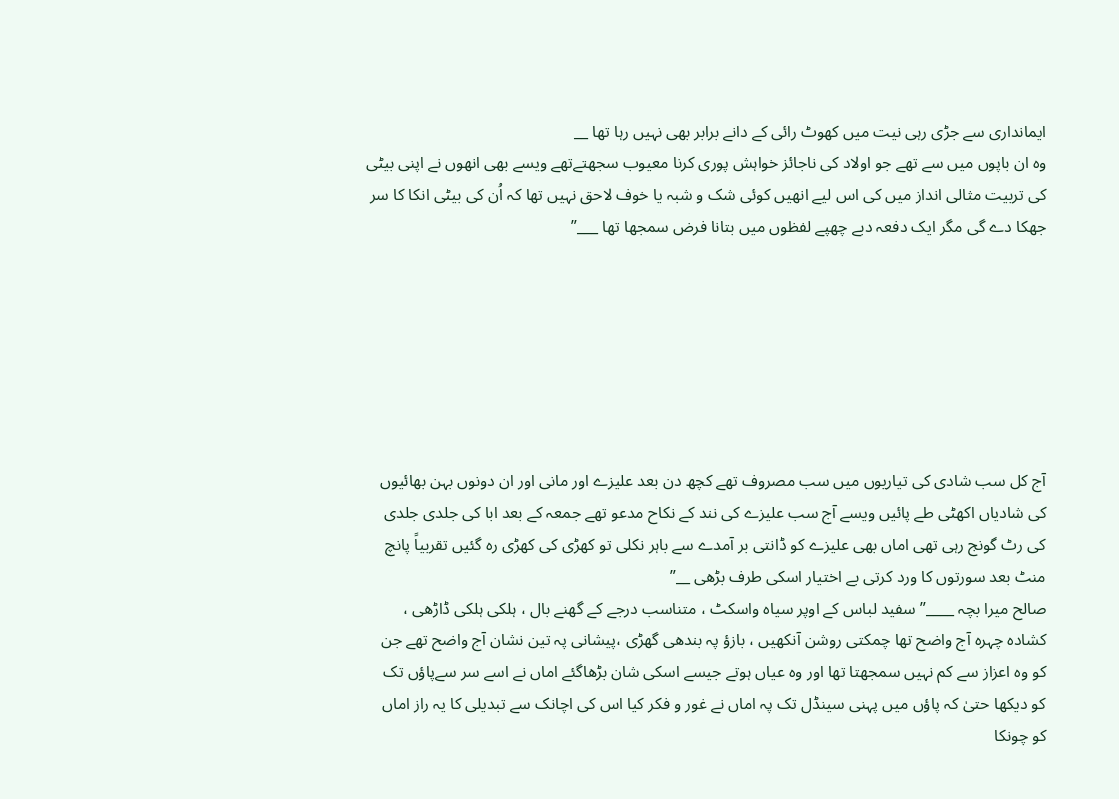ایمانداری سے جڑی رہی نیت میں کھوٹ رائی کے دانے برابر بھی نہیں رہا تھا __
وہ ان باپوں میں سے تھے جو اولاد کی ناجائز خواہش پوری کرنا معیوب سجھتےتھے ویسے بھی انھوں نے اپنی بیٹی کی تربیت مثالی انداز میں کی اس لیے انھیں کوئی شک و شبہ یا خوف لاحق نہیں تھا کہ اُن کی بیٹی انکا کا سر جھکا دے گی مگر ایک دفعہ دبے چھپے لفظوں میں بتانا فرض سمجھا تھا ___”







آج کل سب شادی کی تیاریوں میں سب مصروف تھے کچھ دن بعد علیزے اور مانی اور ان دونوں بہن بھائیوں کی شادیاں اکھٹی طے پائیں ویسے آج سب علیزے کی نند کے نکاح مدعو تھے جمعہ کے بعد ابا کی جلدی جلدی کی رٹ گونج رہی تھی اماں بھی علیزے کو ڈانتی بر آمدے سے باہر نکلی تو کھڑی کی کھڑی رہ گئیں تقربیاً پانچ منٹ بعد سورتوں کا ورد کرتی بے اختیار اسکی طرف بڑھی __”
صالح میرا بچہ ____” سفید لباس کے اوپر سیاہ واسکٹ ، متناسب درجے کے گھنے بال ، ہلکی ہلکی ڈاڑھی ، کشادہ چہرہ آج واضح تھا چمکتی روشن آنکھیں ، بازؤ پہ بندھی گھڑی ،پیشانی پہ تین نشان آج واضح تھے جن کو وہ اعزاز سے کم نہیں سمجھتا تھا اور وہ عیاں ہوتے جیسے اسکی شان بڑھاگئے اماں نے اسے سر سےپاؤں تک کو دیکھا حتیٰ کہ پاؤں میں پہنی سینڈل تک پہ اماں نے غور و فکر کیا اس کی اچانک سے تبدیلی کا یہ راز اماں کو چونکا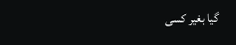گیا بغیر کسی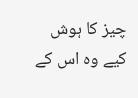چیز کا ہوش کیے وہ اس کے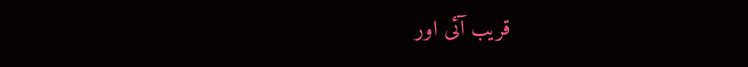قریب آئی اور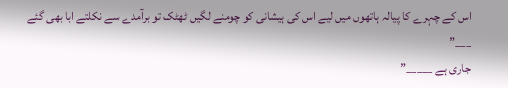اس کے چہرے کا پیالہ ہاتھوں میں لیے اس کی ہیشانی کو چومنے لگیں ٹھٹک تو برآمدے سے نکلتے ابا بھی گئے ___”
جاری ہے _____”